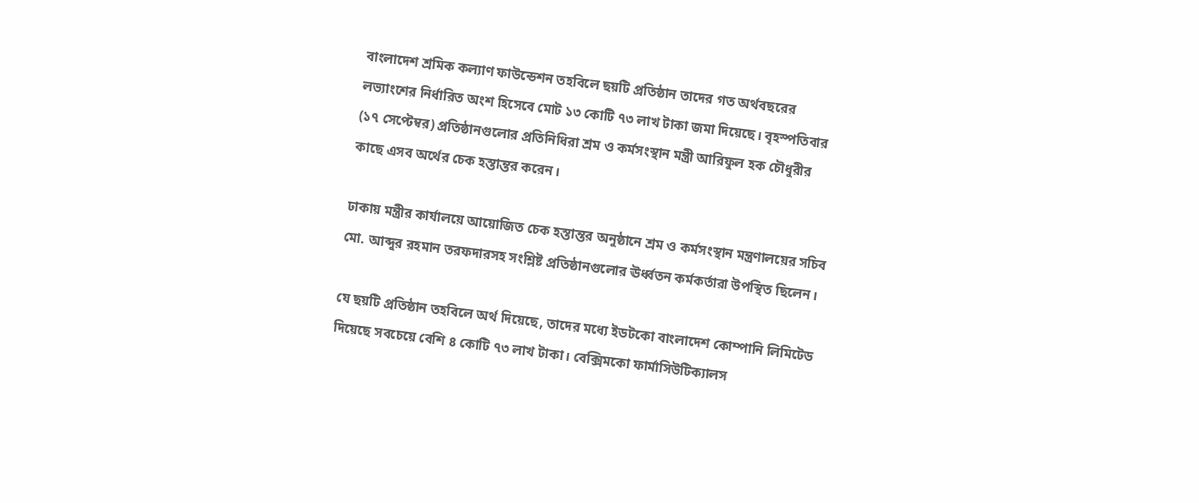বাংলাদেশ শ্রমিক কল্যাণ ফাউন্ডেশন তহবিলে ছয়টি প্রতিষ্ঠান তাদের গত অর্থবছরের লভ্যাংশের নির্ধারিত অংশ হিসেবে মোট ১৩ কোটি ৭৩ লাখ টাকা জমা দিয়েছে। বৃহস্পতিবার (১৭ সেপ্টেম্বর) প্রতিষ্ঠানগুলোর প্রতিনিধিরা শ্রম ও কর্মসংস্থান মন্ত্রী আরিফুল হক চৌধুরীর কাছে এসব অর্থের চেক হস্তান্তর করেন।

ঢাকায় মন্ত্রীর কার্যালয়ে আয়োজিত চেক হস্তান্তর অনুষ্ঠানে শ্রম ও কর্মসংস্থান মন্ত্রণালয়ের সচিব মো. আব্দুর রহমান তরফদারসহ সংশ্লিষ্ট প্রতিষ্ঠানগুলোর ঊর্ধ্বতন কর্মকর্তারা উপস্থিত ছিলেন।

যে ছয়টি প্রতিষ্ঠান তহবিলে অর্থ দিয়েছে, তাদের মধ্যে ইডটকো বাংলাদেশ কোম্পানি লিমিটেড দিয়েছে সবচেয়ে বেশি ৪ কোটি ৭৩ লাখ টাকা। বেক্সিমকো ফার্মাসিউটিক্যালস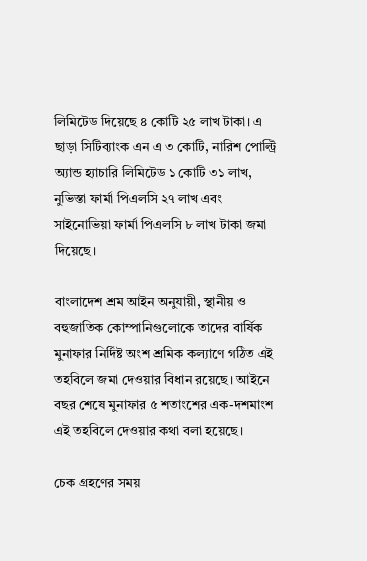লিমিটেড দিয়েছে ৪ কোটি ২৫ লাখ টাকা। এ ছাড়া সিটিব্যাংক এন এ ৩ কোটি, নারিশ পোল্ট্রি অ্যান্ড হ্যাচারি লিমিটেড ১ কোটি ৩১ লাখ, নুভিস্তা ফার্মা পিএলসি ২৭ লাখ এবং সাইনোভিয়া ফার্মা পিএলসি ৮ লাখ টাকা জমা দিয়েছে।

বাংলাদেশ শ্রম আইন অনুযায়ী, স্থানীয় ও বহুজাতিক কোম্পানিগুলোকে তাদের বার্ষিক মুনাফার নির্দিষ্ট অংশ শ্রমিক কল্যাণে গঠিত এই তহবিলে জমা দেওয়ার বিধান রয়েছে। আইনে বছর শেষে মুনাফার ৫ শতাংশের এক-দশমাংশ এই তহবিলে দেওয়ার কথা বলা হয়েছে।

চেক গ্রহণের সময়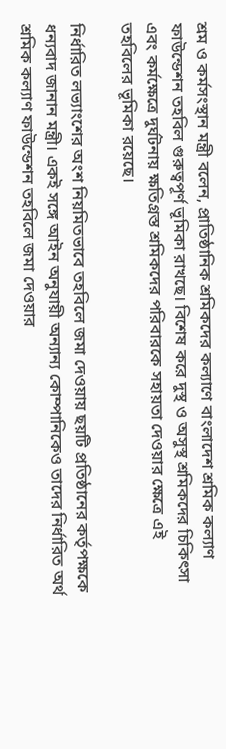শ্রম ও কর্মসংস্থান মন্ত্রী বলেন, প্রাতিষ্ঠানিক শ্রমিকদের কল্যাণে বাংলাদেশ শ্রমিক কল্যাণ ফাউন্ডেশন তহবিল গুরুত্বপূর্ণ ভূমিকা রাখছে। বিশেষ করে দুস্থ ও অসুস্থ শ্রমিকদের চিকিৎসা এবং কর্মক্ষেত্রে দুর্ঘটনায় ক্ষতিগ্রস্ত শ্রমিকদের পরিবারকে সহায়তা দেওয়ার ক্ষেত্রে এই তহবিলের ভূমিকা রয়েছে।

নির্ধারিত লভ্যাংশের অংশ নিয়মিতভাবে তহবিলে জমা দেওয়ায় ছয়টি প্রতিষ্ঠানের কর্তৃপক্ষকে ধন্যবাদ জানান মন্ত্রী। একই সঙ্গে আইন অনুযায়ী অন্যান্য কোম্পানিকেও তাদের নির্ধারিত অর্থ শ্রমিক কল্যাণ ফাউন্ডেশন তহবিলে জমা দেওয়ার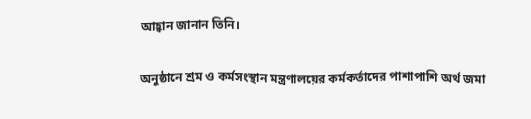আহ্বান জানান তিনি।

অনুষ্ঠানে শ্রম ও কর্মসংস্থান মন্ত্রণালয়ের কর্মকর্তাদের পাশাপাশি অর্থ জমা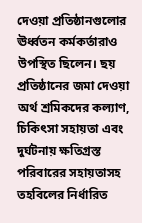দেওয়া প্রতিষ্ঠানগুলোর ঊর্ধ্বতন কর্মকর্তারাও উপস্থিত ছিলেন। ছয় প্রতিষ্ঠানের জমা দেওয়া অর্থ শ্রমিকদের কল্যাণ, চিকিৎসা সহায়তা এবং দুর্ঘটনায় ক্ষতিগ্রস্ত পরিবারের সহায়তাসহ তহবিলের নির্ধারিত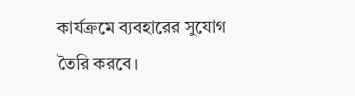কার্যক্রমে ব্যবহারের সুযোগ তৈরি করবে।